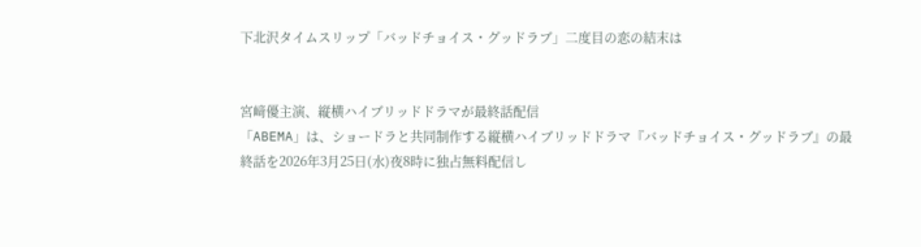下北沢タイムスリップ「バッドチョイス・グッドラブ」二度目の恋の結末は


宮﨑優主演、縦横ハイブリッドドラマが最終話配信
「ABEMA」は、ショードラと共同制作する縦横ハイブリッドドラマ『バッドチョイス・グッドラブ』の最終話を2026年3月25日(水)夜8時に独占無料配信し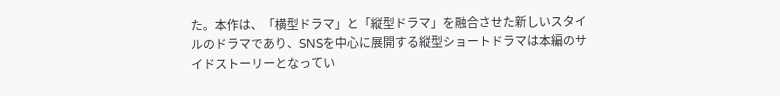た。本作は、「横型ドラマ」と「縦型ドラマ」を融合させた新しいスタイルのドラマであり、SNSを中心に展開する縦型ショートドラマは本編のサイドストーリーとなってい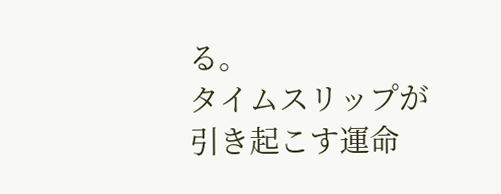る。
タイムスリップが引き起こす運命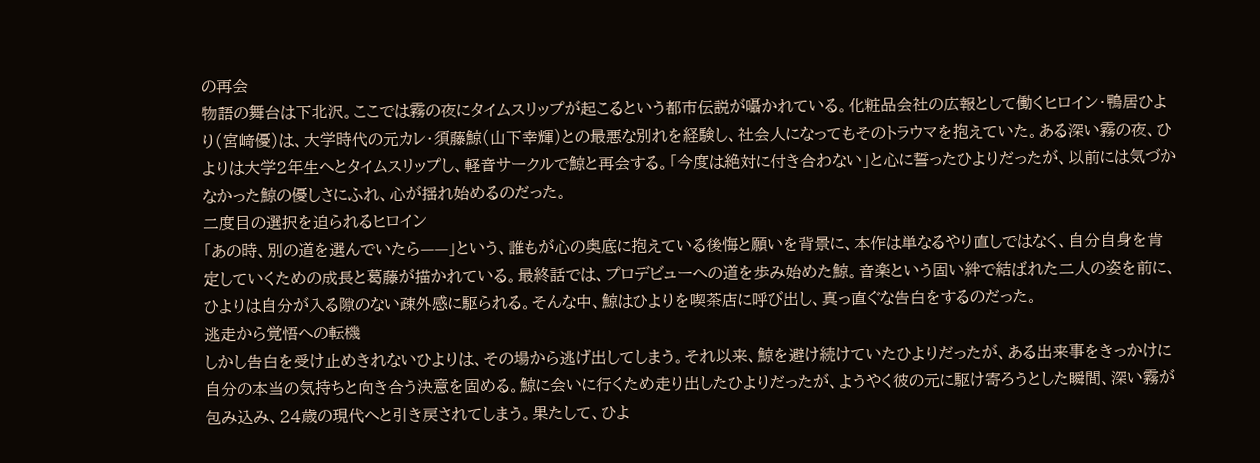の再会
物語の舞台は下北沢。ここでは霧の夜にタイムスリップが起こるという都市伝説が囁かれている。化粧品会社の広報として働くヒロイン・鴨居ひより(宮﨑優)は、大学時代の元カレ・須藤鯨(山下幸輝)との最悪な別れを経験し、社会人になってもそのトラウマを抱えていた。ある深い霧の夜、ひよりは大学2年生へとタイムスリップし、軽音サークルで鯨と再会する。「今度は絶対に付き合わない」と心に誓ったひよりだったが、以前には気づかなかった鯨の優しさにふれ、心が揺れ始めるのだった。
二度目の選択を迫られるヒロイン
「あの時、別の道を選んでいたら——」という、誰もが心の奥底に抱えている後悔と願いを背景に、本作は単なるやり直しではなく、自分自身を肯定していくための成長と葛藤が描かれている。最終話では、プロデビューへの道を歩み始めた鯨。音楽という固い絆で結ばれた二人の姿を前に、ひよりは自分が入る隙のない疎外感に駆られる。そんな中、鯨はひよりを喫茶店に呼び出し、真っ直ぐな告白をするのだった。
逃走から覚悟への転機
しかし告白を受け止めきれないひよりは、その場から逃げ出してしまう。それ以来、鯨を避け続けていたひよりだったが、ある出来事をきっかけに自分の本当の気持ちと向き合う決意を固める。鯨に会いに行くため走り出したひよりだったが、ようやく彼の元に駆け寄ろうとした瞬間、深い霧が包み込み、24歳の現代へと引き戻されてしまう。果たして、ひよ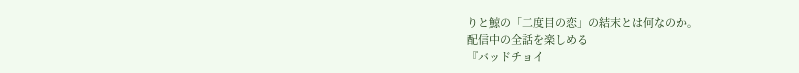りと鯨の「二度目の恋」の結末とは何なのか。
配信中の全話を楽しめる
『バッドチョイ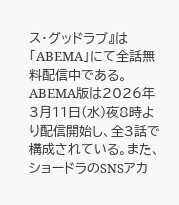ス・グッドラブ』は「ABEMA」にて全話無料配信中である。ABEMA版は2026年3月11日(水)夜8時より配信開始し、全3話で構成されている。また、ショードラのSNSアカ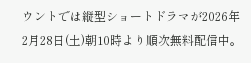ウントでは縦型ショートドラマが2026年2月28日(土)朝10時より順次無料配信中。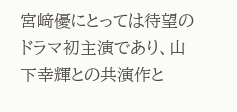宮﨑優にとっては待望のドラマ初主演であり、山下幸輝との共演作と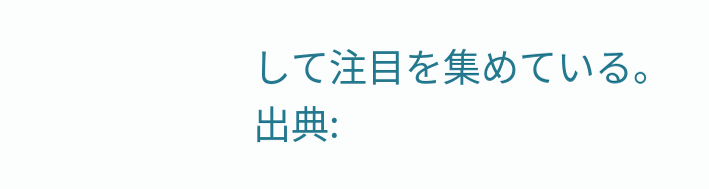して注目を集めている。
出典: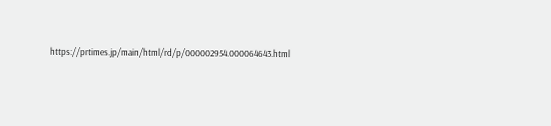https://prtimes.jp/main/html/rd/p/000002954.000064643.html